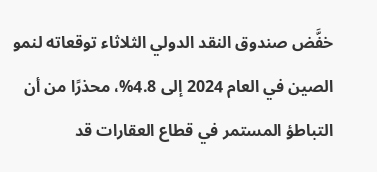خفَّض صندوق النقد الدولي الثلاثاء توقعاته لنمو الصين في العام 2024 إلى 4.8%، محذرًا من أن التباطؤ المستمر في قطاع العقارات قد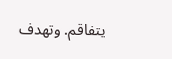يتفاقم. وتهدف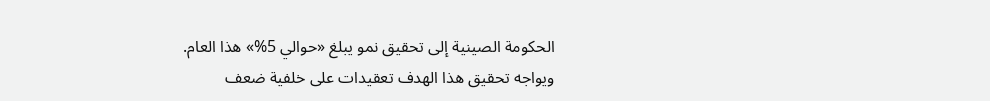الحكومة الصينية إلى تحقيق نمو يبلغ «حوالي 5%» هذا العام.
ويواجه تحقيق هذا الهدف تعقيدات على خلفية ضعف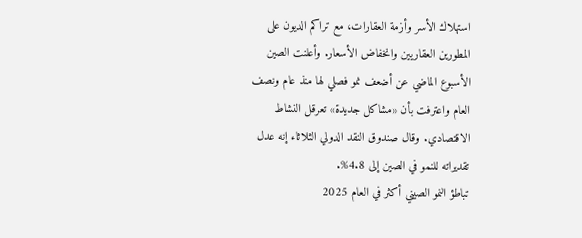استهلاك الأسر وأزمة العقارات، مع تراكم الديون على المطورين العقاريين وانخفاض الأسعار. وأعلنت الصين الأسبوع الماضي عن أضعف نمو فصلي لها منذ عام ونصف العام واعترفت بأن «مشاكل جديدة» تعرقل النشاط الاقتصادي. وقال صندوق النقد الدولي الثلاثاء إنه عدل تقديراته للنمو في الصين إلى 4.8%.
تباطؤ النمو الصيني أكثر في العام 2025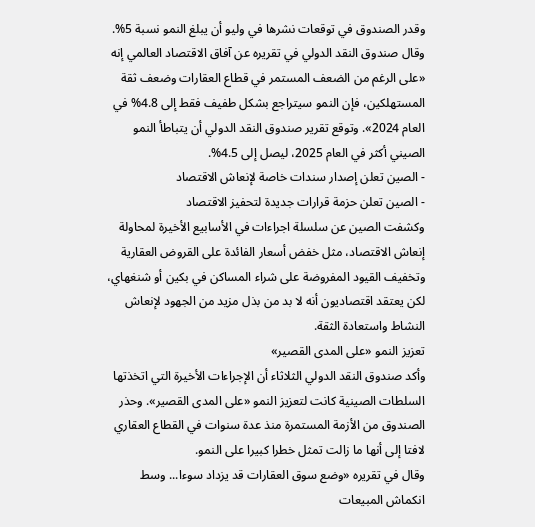وقدر الصندوق في توقعات نشرها في وليو أن يبلغ النمو نسبة 5%. وقال صندوق النقد الدولي في تقريره عن آفاق الاقتصاد العالمي إنه «على الرغم من الضعف المستمر في قطاع العقارات وضعف ثقة المستهلكين، فإن النمو سيتراجع بشكل طفيف فقط إلى 4.8% في العام 2024». وتوقع تقرير صندوق النقد الدولي أن يتباطأ النمو الصيني أكثر في العام 2025، ليصل إلى 4.5%.
- الصين تعلن إصدار سندات خاصة لإنعاش الاقتصاد
- الصين تعلن حزمة قرارات جديدة لتحفيز الاقتصاد
وكشفت الصين عن سلسلة اجراءات في الأسابيع الأخيرة لمحاولة إنعاش الاقتصاد، مثل خفض أسعار الفائدة على القروض العقارية وتخفيف القيود المفروضة على شراء المساكن في بكين أو شنغهاي، لكن يعتقد اقتصاديون أنه لا بد من بذل مزيد من الجهود لإنعاش النشاط واستعادة الثقة.
تعزيز النمو «على المدى القصير»
وأكد صندوق النقد الدولي الثلاثاء أن الإجراءات الأخيرة التي اتخذتها السلطات الصينية كانت لتعزيز النمو «على المدى القصير». وحذر الصندوق من الأزمة المستمرة منذ عدة سنوات في القطاع العقاري لافتا إلى أنها ما زالت تمثل خطرا كبيرا على النمو.
وقال في تقريره «وضع سوق العقارات قد يزداد سوءا... وسط انكماش المبيعات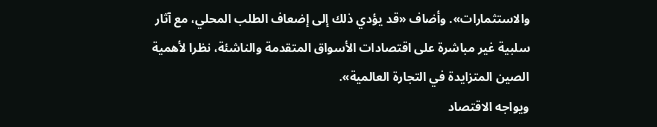والاستثمارات». وأضاف «قد يؤدي ذلك إلى إضعاف الطلب المحلي، مع آثار سلبية غير مباشرة على اقتصادات الأسواق المتقدمة والناشئة، نظرا لأهمية الصين المتزايدة في التجارة العالمية».
ويواجه الاقتصاد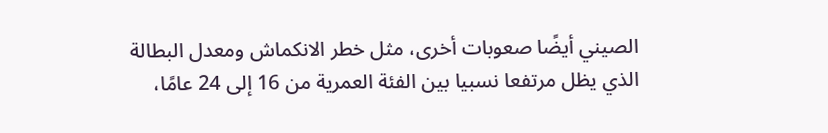الصيني أيضًا صعوبات أخرى، مثل خطر الانكماش ومعدل البطالة الذي يظل مرتفعا نسبيا بين الفئة العمرية من 16 إلى 24 عامًا،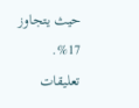حيث يتجاوز 17%.
تعليقات